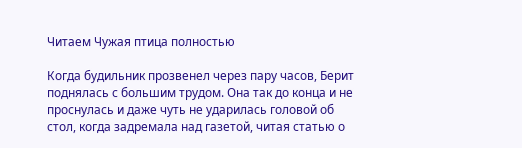Читаем Чужая птица полностью

Когда будильник прозвенел через пару часов, Берит поднялась с большим трудом. Она так до конца и не проснулась и даже чуть не ударилась головой об стол, когда задремала над газетой, читая статью о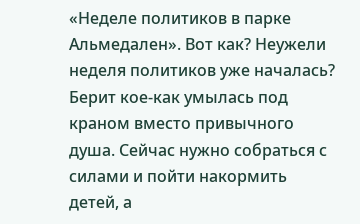«Неделе политиков в парке Альмедален». Вот как? Неужели неделя политиков уже началась? Берит кое-как умылась под краном вместо привычного душа. Сейчас нужно собраться с силами и пойти накормить детей, а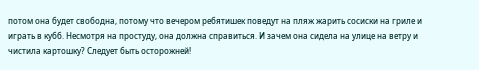потом она будет свободна, потому что вечером ребятишек поведут на пляж жарить сосиски на гриле и играть в кубб. Несмотря на простуду, она должна справиться. И зачем она сидела на улице на ветру и чистила картошку? Следует быть осторожней!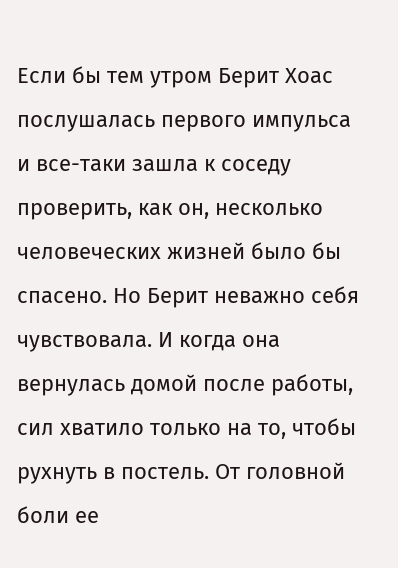Если бы тем утром Берит Хоас послушалась первого импульса и все-таки зашла к соседу проверить, как он, несколько человеческих жизней было бы спасено. Но Берит неважно себя чувствовала. И когда она вернулась домой после работы, сил хватило только на то, чтобы рухнуть в постель. От головной боли ее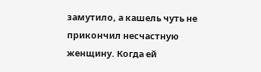замутило, а кашель чуть не прикончил несчастную женщину. Когда ей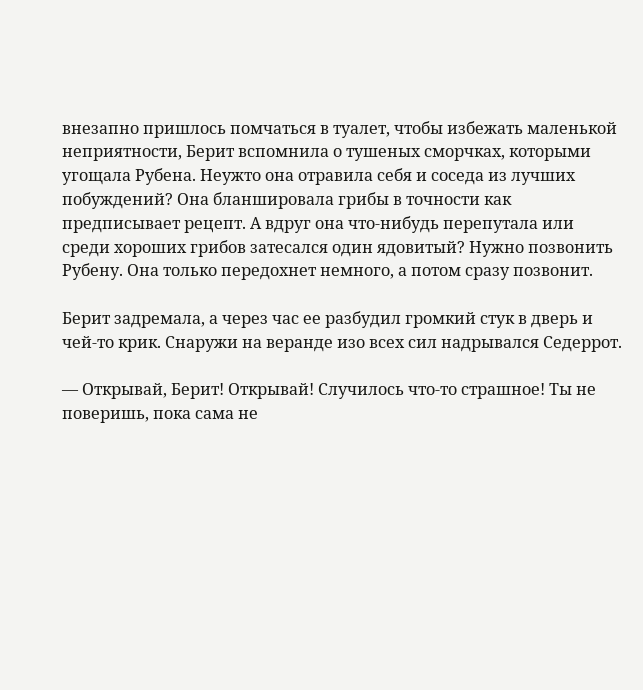внезапно пришлось помчаться в туалет, чтобы избежать маленькой неприятности, Берит вспомнила о тушеных сморчках, которыми угощала Рубена. Неужто она отравила себя и соседа из лучших побуждений? Она бланшировала грибы в точности как предписывает рецепт. А вдруг она что-нибудь перепутала или среди хороших грибов затесался один ядовитый? Нужно позвонить Рубену. Она только передохнет немного, а потом сразу позвонит.

Берит задремала, а через час ее разбудил громкий стук в дверь и чей-то крик. Снаружи на веранде изо всех сил надрывался Седеррот.

— Открывай, Берит! Открывай! Случилось что-то страшное! Ты не поверишь, пока сама не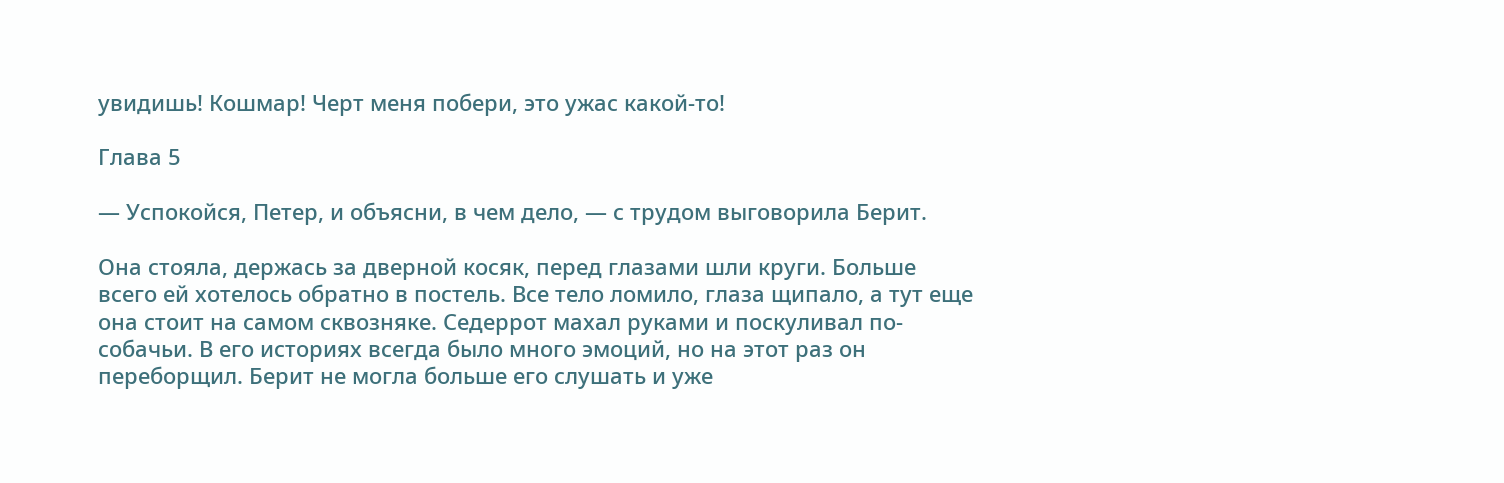увидишь! Кошмар! Черт меня побери, это ужас какой-то!

Глава 5

— Успокойся, Петер, и объясни, в чем дело, — с трудом выговорила Берит.

Она стояла, держась за дверной косяк, перед глазами шли круги. Больше всего ей хотелось обратно в постель. Все тело ломило, глаза щипало, а тут еще она стоит на самом сквозняке. Седеррот махал руками и поскуливал по-собачьи. В его историях всегда было много эмоций, но на этот раз он переборщил. Берит не могла больше его слушать и уже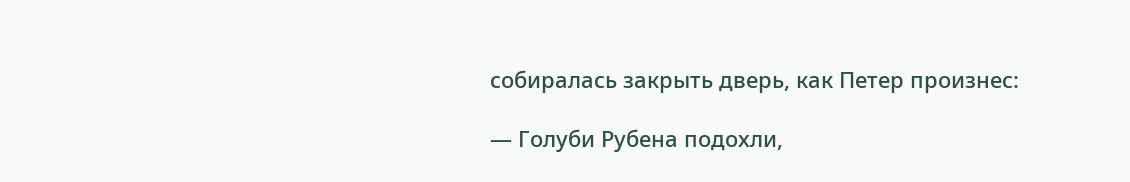собиралась закрыть дверь, как Петер произнес:

— Голуби Рубена подохли,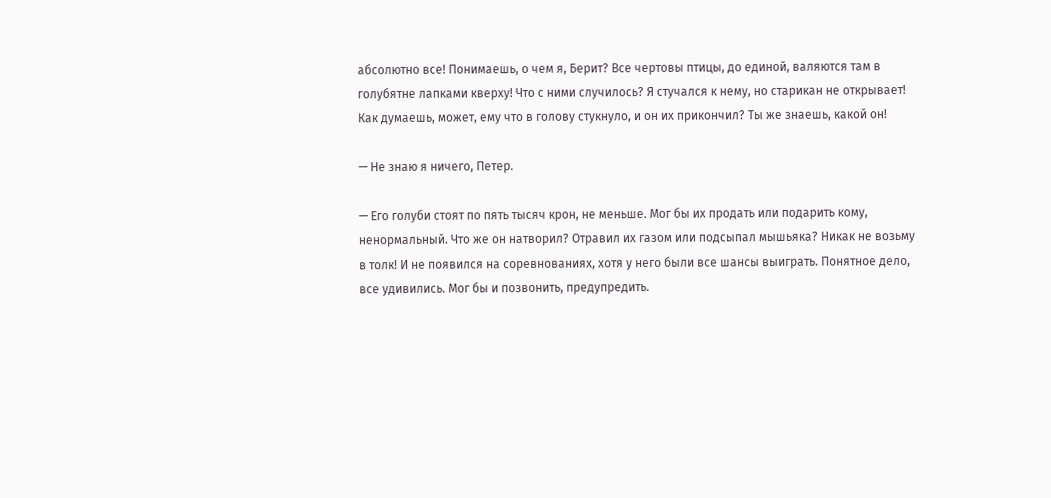абсолютно все! Понимаешь, о чем я, Берит? Все чертовы птицы, до единой, валяются там в голубятне лапками кверху! Что с ними случилось? Я стучался к нему, но старикан не открывает! Как думаешь, может, ему что в голову стукнуло, и он их прикончил? Ты же знаешь, какой он!

— Не знаю я ничего, Петер.

— Его голуби стоят по пять тысяч крон, не меньше. Мог бы их продать или подарить кому, ненормальный. Что же он натворил? Отравил их газом или подсыпал мышьяка? Никак не возьму в толк! И не появился на соревнованиях, хотя у него были все шансы выиграть. Понятное дело, все удивились. Мог бы и позвонить, предупредить.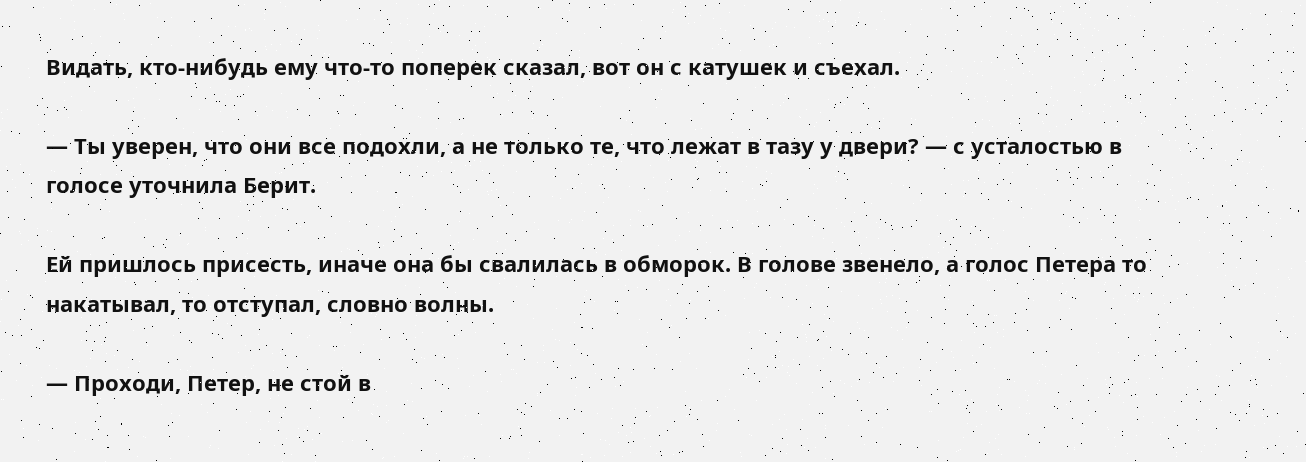Видать, кто-нибудь ему что-то поперек сказал, вот он с катушек и съехал.

— Ты уверен, что они все подохли, а не только те, что лежат в тазу у двери? — с усталостью в голосе уточнила Берит.

Ей пришлось присесть, иначе она бы свалилась в обморок. В голове звенело, а голос Петера то накатывал, то отступал, словно волны.

— Проходи, Петер, не стой в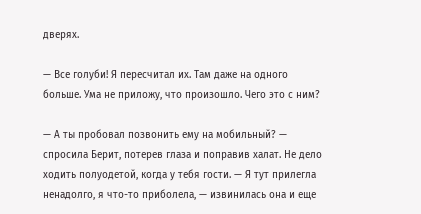дверях.

— Все голуби! Я пересчитал их. Там даже на одного больше. Ума не приложу, что произошло. Чего это с ним?

— А ты пробовал позвонить ему на мобильный? — спросила Берит, потерев глаза и поправив халат. Не дело ходить полуодетой, когда у тебя гости. — Я тут прилегла ненадолго, я что-то приболела, — извинилась она и еще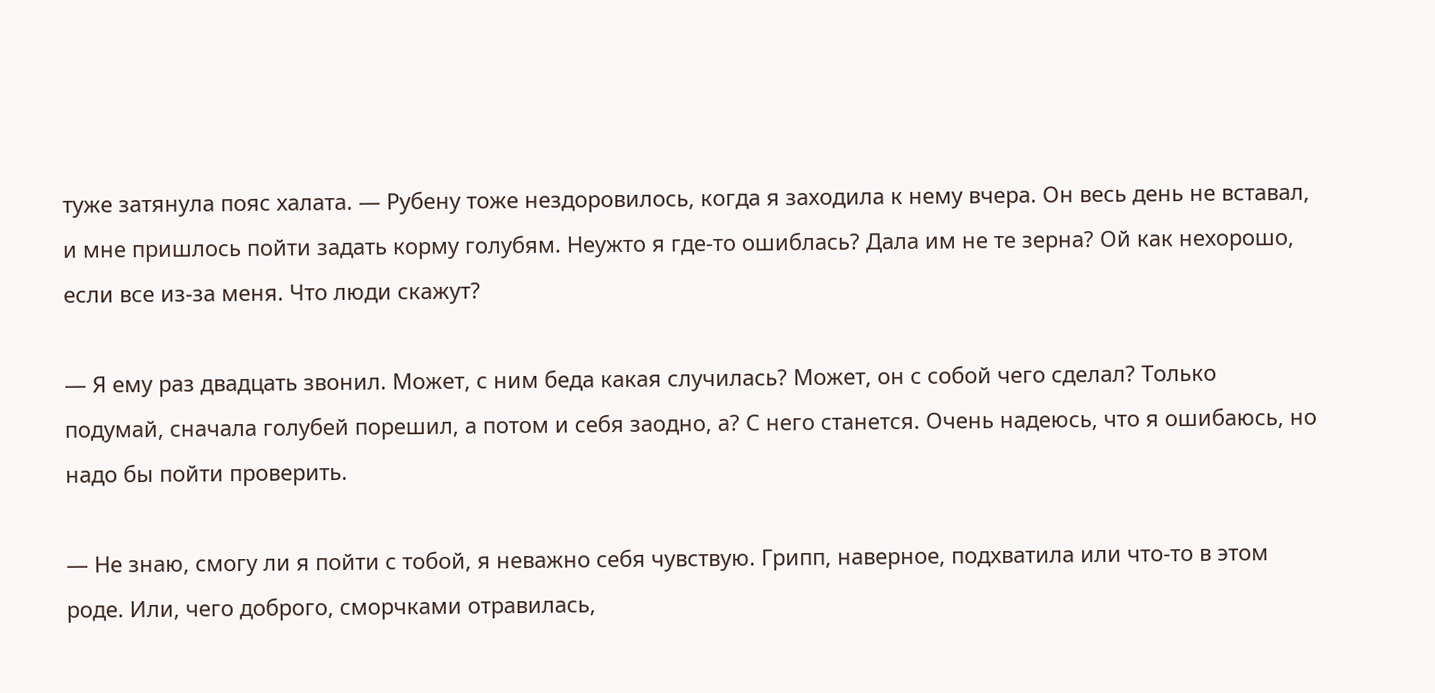туже затянула пояс халата. — Рубену тоже нездоровилось, когда я заходила к нему вчера. Он весь день не вставал, и мне пришлось пойти задать корму голубям. Неужто я где-то ошиблась? Дала им не те зерна? Ой как нехорошо, если все из-за меня. Что люди скажут?

— Я ему раз двадцать звонил. Может, с ним беда какая случилась? Может, он с собой чего сделал? Только подумай, сначала голубей порешил, а потом и себя заодно, а? С него станется. Очень надеюсь, что я ошибаюсь, но надо бы пойти проверить.

— Не знаю, смогу ли я пойти с тобой, я неважно себя чувствую. Грипп, наверное, подхватила или что-то в этом роде. Или, чего доброго, сморчками отравилась,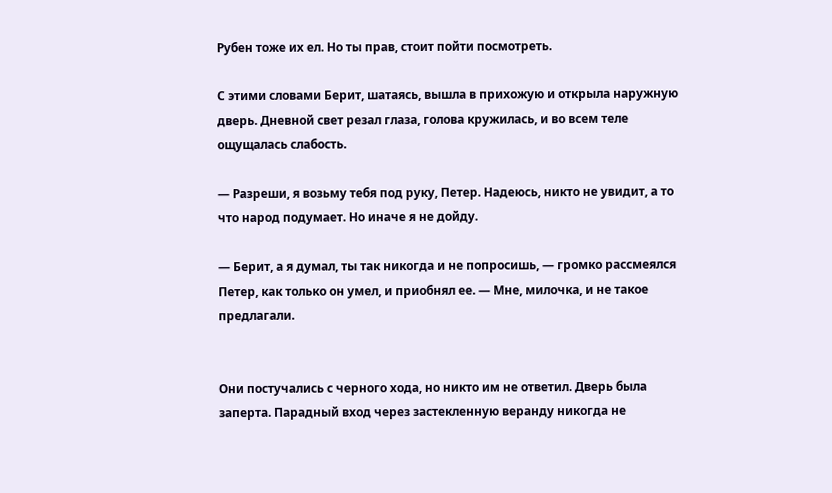Рубен тоже их ел. Но ты прав, стоит пойти посмотреть.

С этими словами Берит, шатаясь, вышла в прихожую и открыла наружную дверь. Дневной свет резал глаза, голова кружилась, и во всем теле ощущалась слабость.

— Разреши, я возьму тебя под руку, Петер. Надеюсь, никто не увидит, а то что народ подумает. Но иначе я не дойду.

— Берит, а я думал, ты так никогда и не попросишь, — громко рассмеялся Петер, как только он умел, и приобнял ее. — Мне, милочка, и не такое предлагали.


Они постучались с черного хода, но никто им не ответил. Дверь была заперта. Парадный вход через застекленную веранду никогда не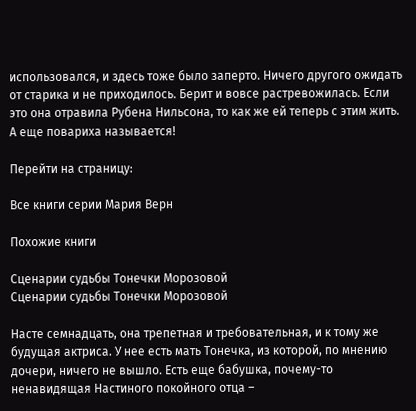использовался, и здесь тоже было заперто. Ничего другого ожидать от старика и не приходилось. Берит и вовсе растревожилась. Если это она отравила Рубена Нильсона, то как же ей теперь с этим жить. А еще повариха называется!

Перейти на страницу:

Все книги серии Мария Верн

Похожие книги

Сценарии судьбы Тонечки Морозовой
Сценарии судьбы Тонечки Морозовой

Насте семнадцать, она трепетная и требовательная, и к тому же будущая актриса. У нее есть мать Тонечка, из которой, по мнению дочери, ничего не вышло. Есть еще бабушка, почему-то ненавидящая Настиного покойного отца –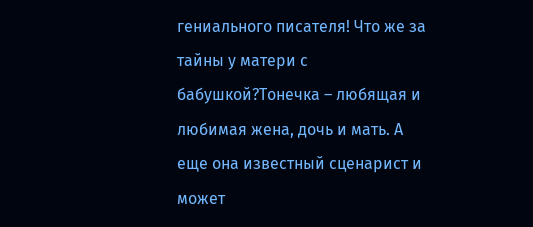гениального писателя! Что же за тайны у матери с бабушкой?Тонечка – любящая и любимая жена, дочь и мать. А еще она известный сценарист и может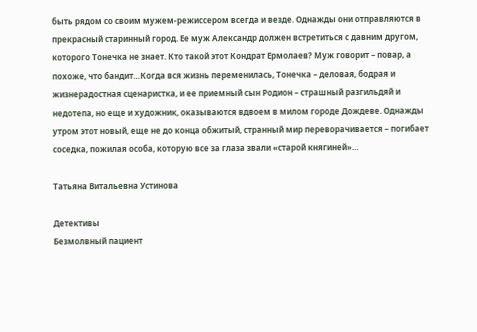быть рядом со своим мужем-режиссером всегда и везде. Однажды они отправляются в прекрасный старинный город. Ее муж Александр должен встретиться с давним другом, которого Тонечка не знает. Кто такой этот Кондрат Ермолаев? Муж говорит – повар, а похоже, что бандит…Когда вся жизнь переменилась, Тонечка – деловая, бодрая и жизнерадостная сценаристка, и ее приемный сын Родион – страшный разгильдяй и недотепа, но еще и художник, оказываются вдвоем в милом городе Дождеве. Однажды утром этот новый, еще не до конца обжитый, странный мир переворачивается – погибает соседка, пожилая особа, которую все за глаза звали «старой княгиней»…

Татьяна Витальевна Устинова

Детективы
Безмолвный пациент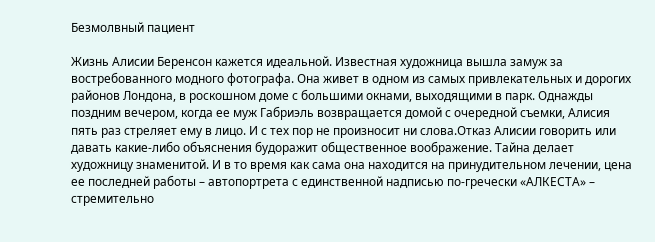Безмолвный пациент

Жизнь Алисии Беренсон кажется идеальной. Известная художница вышла замуж за востребованного модного фотографа. Она живет в одном из самых привлекательных и дорогих районов Лондона, в роскошном доме с большими окнами, выходящими в парк. Однажды поздним вечером, когда ее муж Габриэль возвращается домой с очередной съемки, Алисия пять раз стреляет ему в лицо. И с тех пор не произносит ни слова.Отказ Алисии говорить или давать какие-либо объяснения будоражит общественное воображение. Тайна делает художницу знаменитой. И в то время как сама она находится на принудительном лечении, цена ее последней работы – автопортрета с единственной надписью по-гречески «АЛКЕСТА» – стремительно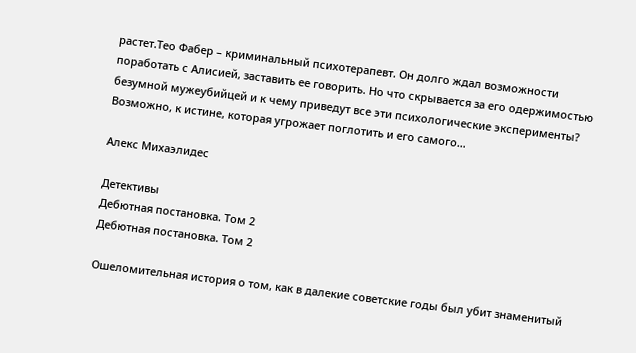растет.Тео Фабер – криминальный психотерапевт. Он долго ждал возможности поработать с Алисией, заставить ее говорить. Но что скрывается за его одержимостью безумной мужеубийцей и к чему приведут все эти психологические эксперименты? Возможно, к истине, которая угрожает поглотить и его самого…

Алекс Михаэлидес

Детективы
Дебютная постановка. Том 2
Дебютная постановка. Том 2

Ошеломительная история о том, как в далекие советские годы был убит знаменитый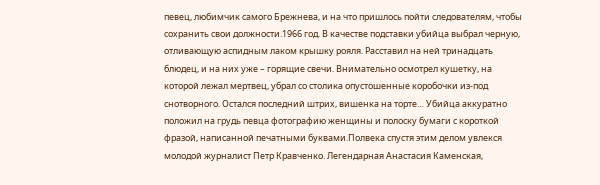певец, любимчик самого Брежнева, и на что пришлось пойти следователям, чтобы сохранить свои должности.1966 год. В качестве подставки убийца выбрал черную, отливающую аспидным лаком крышку рояля. Расставил на ней тринадцать блюдец, и на них уже – горящие свечи. Внимательно осмотрел кушетку, на которой лежал мертвец, убрал со столика опустошенные коробочки из-под снотворного. Остался последний штрих, вишенка на торте… Убийца аккуратно положил на грудь певца фотографию женщины и полоску бумаги с короткой фразой, написанной печатными буквами.Полвека спустя этим делом увлекся молодой журналист Петр Кравченко. Легендарная Анастасия Каменская,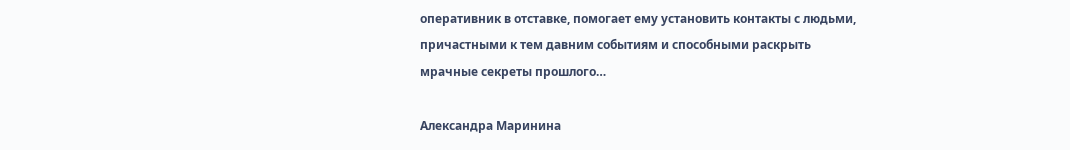оперативник в отставке, помогает ему установить контакты с людьми, причастными к тем давним событиям и способными раскрыть мрачные секреты прошлого…

Александра Маринина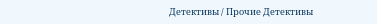Детективы / Прочие Детективы